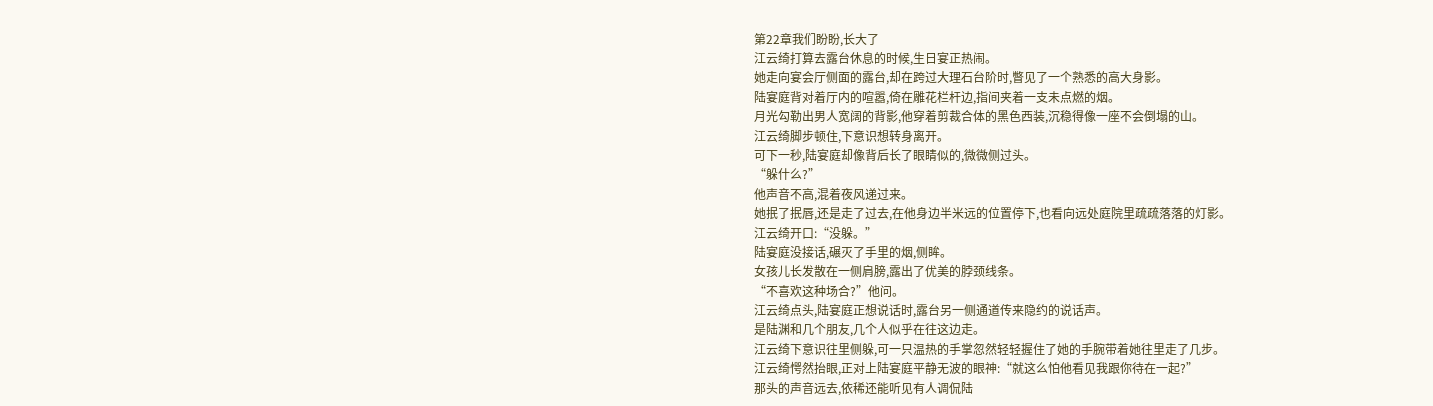第22章我们盼盼,长大了
江云绮打算去露台休息的时候,生日宴正热闹。
她走向宴会厅侧面的露台,却在跨过大理石台阶时,瞥见了一个熟悉的高大身影。
陆宴庭背对着厅内的喧嚣,倚在雕花栏杆边,指间夹着一支未点燃的烟。
月光勾勒出男人宽阔的背影,他穿着剪裁合体的黑色西装,沉稳得像一座不会倒塌的山。
江云绮脚步顿住,下意识想转身离开。
可下一秒,陆宴庭却像背后长了眼睛似的,微微侧过头。
“躲什么?”
他声音不高,混着夜风递过来。
她抿了抿唇,还是走了过去,在他身边半米远的位置停下,也看向远处庭院里疏疏落落的灯影。
江云绮开口:“没躲。”
陆宴庭没接话,碾灭了手里的烟,侧眸。
女孩儿长发散在一侧肩膀,露出了优美的脖颈线条。
“不喜欢这种场合?”他问。
江云绮点头,陆宴庭正想说话时,露台另一侧通道传来隐约的说话声。
是陆渊和几个朋友,几个人似乎在往这边走。
江云绮下意识往里侧躲,可一只温热的手掌忽然轻轻握住了她的手腕带着她往里走了几步。
江云绮愕然抬眼,正对上陆宴庭平静无波的眼神:“就这么怕他看见我跟你待在一起?”
那头的声音远去,依稀还能听见有人调侃陆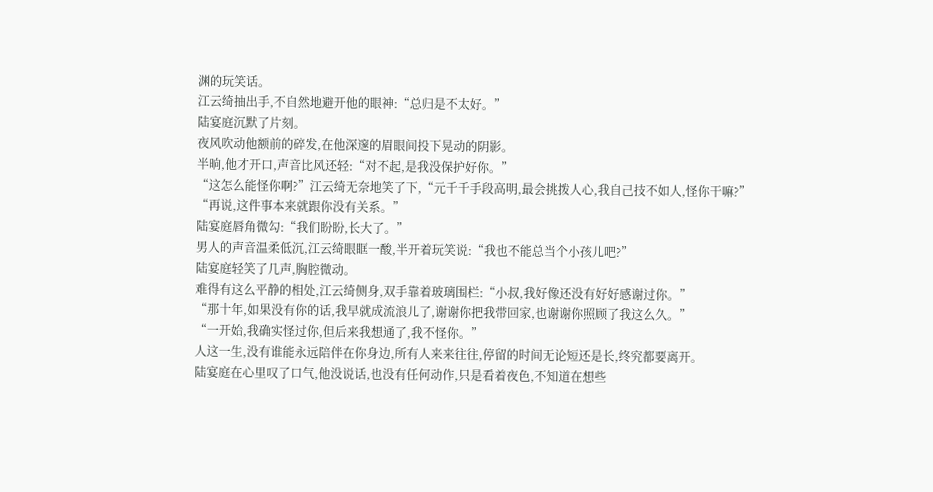渊的玩笑话。
江云绮抽出手,不自然地避开他的眼神:“总归是不太好。”
陆宴庭沉默了片刻。
夜风吹动他额前的碎发,在他深邃的眉眼间投下晃动的阴影。
半晌,他才开口,声音比风还轻:“对不起,是我没保护好你。”
“这怎么能怪你啊?”江云绮无奈地笑了下,“元千千手段高明,最会挑拨人心,我自己技不如人,怪你干嘛?”
“再说,这件事本来就跟你没有关系。”
陆宴庭唇角微勾:“我们盼盼,长大了。”
男人的声音温柔低沉,江云绮眼眶一酸,半开着玩笑说:“我也不能总当个小孩儿吧?”
陆宴庭轻笑了几声,胸腔微动。
难得有这么平静的相处,江云绮侧身,双手靠着玻璃围栏:“小叔,我好像还没有好好感谢过你。”
“那十年,如果没有你的话,我早就成流浪儿了,谢谢你把我带回家,也谢谢你照顾了我这么久。”
“一开始,我确实怪过你,但后来我想通了,我不怪你。”
人这一生,没有谁能永远陪伴在你身边,所有人来来往往,停留的时间无论短还是长,终究都要离开。
陆宴庭在心里叹了口气,他没说话,也没有任何动作,只是看着夜色,不知道在想些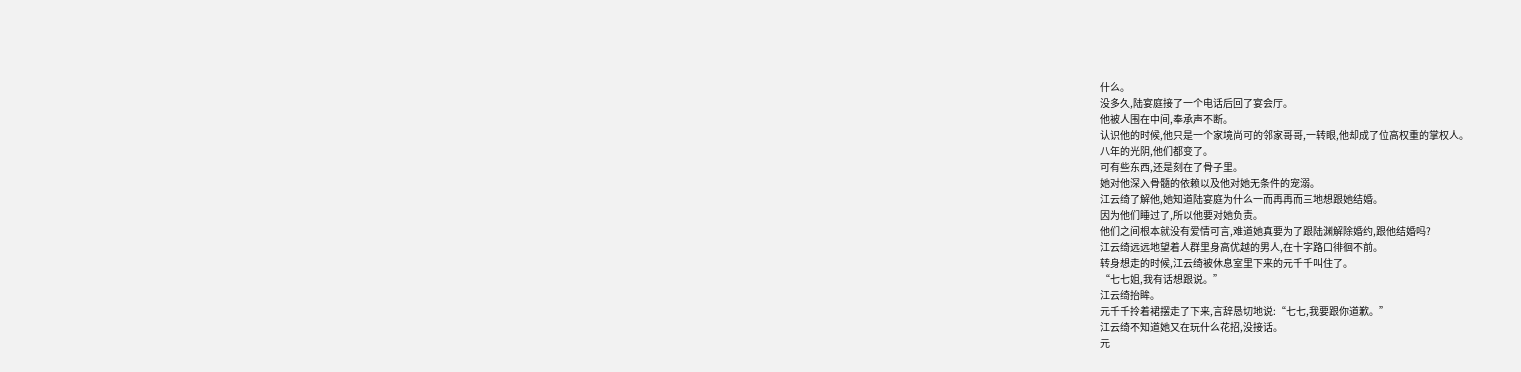什么。
没多久,陆宴庭接了一个电话后回了宴会厅。
他被人围在中间,奉承声不断。
认识他的时候,他只是一个家境尚可的邻家哥哥,一转眼,他却成了位高权重的掌权人。
八年的光阴,他们都变了。
可有些东西,还是刻在了骨子里。
她对他深入骨髓的依赖以及他对她无条件的宠溺。
江云绮了解他,她知道陆宴庭为什么一而再再而三地想跟她结婚。
因为他们睡过了,所以他要对她负责。
他们之间根本就没有爱情可言,难道她真要为了跟陆渊解除婚约,跟他结婚吗?
江云绮远远地望着人群里身高优越的男人,在十字路口徘徊不前。
转身想走的时候,江云绮被休息室里下来的元千千叫住了。
“七七姐,我有话想跟说。”
江云绮抬眸。
元千千拎着裙摆走了下来,言辞恳切地说:“七七,我要跟你道歉。”
江云绮不知道她又在玩什么花招,没接话。
元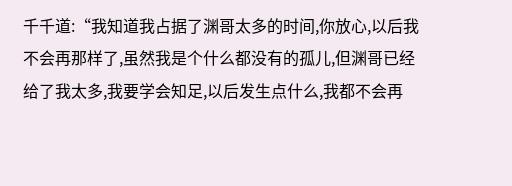千千道:“我知道我占据了渊哥太多的时间,你放心,以后我不会再那样了,虽然我是个什么都没有的孤儿,但渊哥已经给了我太多,我要学会知足,以后发生点什么,我都不会再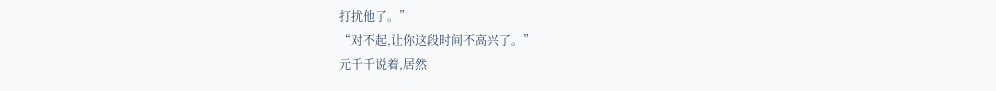打扰他了。”
“对不起,让你这段时间不高兴了。”
元千千说着,居然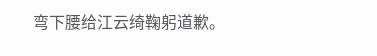弯下腰给江云绮鞠躬道歉。